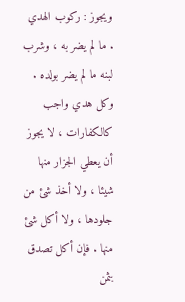ويجوز : ركوب الهدي . ما لم يضر به ، وشرب لبنه ما لم يضر بولده .
وكل هدي واجب كالكفارات ، لا يجوز أن يعطي الجزار منها شيئا ، ولا أخذ شئ من
جلودها ، ولا أكل شئ منها . فإن أكل تصدق بثمن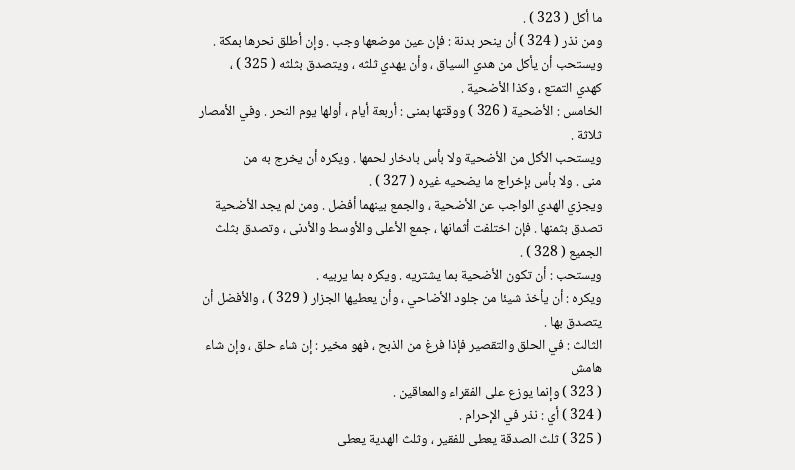ما أكل ( 323 ) .
ومن نذر ( 324 ) أن ينحر بدنة : فإن عين موضعها وجب . وإن أطلق نحرها بمكة .
ويستحب أن يأكل من هدي السياق ، وأن يهدي ثلثه ، ويتصدق بثلثه ( 325 ) ،
كهدي التمتع ، وكذا الأضحية .
الخامس : الأضحية ( 326 ) ووقتها بمنى : أربعة أيام ، أولها يوم النحر . وفي الأمصار
ثلاثة .
ويستحب الأكل من الأضحية ولا بأس بادخار لحمها . ويكره أن يخرج به من
منى . ولا بأس بإخراج ما يضحيه غيره ( 327 ) .
ويجزي الهدي الواجب عن الأضحية ، والجمع بينهما أفضل . ومن لم يجد الأضحية
تصدق بثمنها . فإن اختلفت أثمانها ، جمع الأعلى والأوسط والأدنى ، وتصدق بثلث
الجميع ( 328 ) .
ويستحب : أن تكون الأضحية بما يشتريه . ويكره بما يربيه .
ويكره : أن يأخذ شيئا من جلود الأضاحي ، وأن يعطيها الجزار ( 329 ) ، والأفضل أن
يتصدق بها .
الثالث : في الحلق والتقصير فإذا فرغ من الذبح ، فهو مخير : إن شاء حلق ، وإن شاء
هامش
( 323 ) وإنما يوزع على الفقراء والمعاقين .
( 324 ) أي : نذر في الإحرام .
( 325 ) ثلث الصدقة يعطى للفقير ، وثلث الهدية يعطى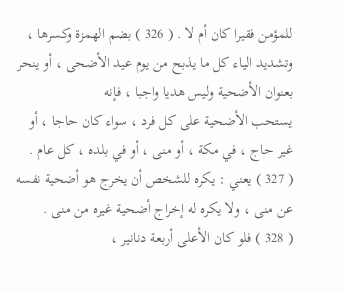للمؤمن فقيرا كان أم لا . ( 326 ) بضم الهمزة وكسرها ، وتشديد الياء كل ما يذبح من يوم عيد الأضحى ، أو ينحر بعنوان الأضحية وليس هديا واجبا ، فإنه
يستحب الأضحية على كل فرد ، سواء كان حاجا ، أو غير حاج ، في مكة ، أو منى ، أو في بلده ، كل عام .
( 327 ) يعني : يكره للشخص أن يخرج هو أضحية نفسه عن منى ، ولا يكره له إخراج أضحية غيره من منى .
( 328 ) فلو كان الأعلى أربعة دنانير ،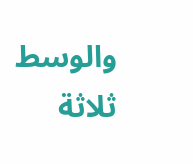والوسط ثلاثة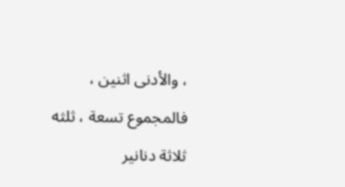، والأدنى اثنين ، فالمجموع تسعة ، ثلثه ثلاثة دنانير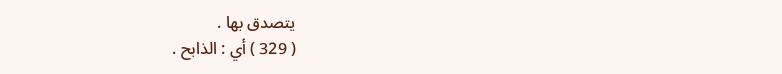يتصدق بها .
( 329 ) أي : الذابح .